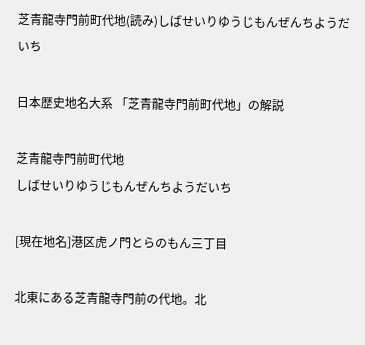芝青龍寺門前町代地(読み)しばせいりゆうじもんぜんちようだいち

日本歴史地名大系 「芝青龍寺門前町代地」の解説

芝青龍寺門前町代地
しばせいりゆうじもんぜんちようだいち

[現在地名]港区虎ノ門とらのもん三丁目

北東にある芝青龍寺門前の代地。北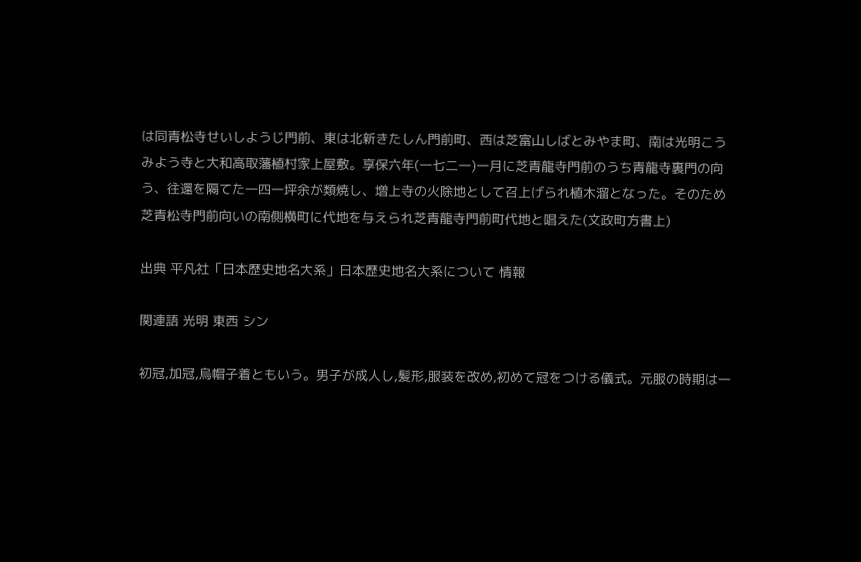は同青松寺せいしようじ門前、東は北新きたしん門前町、西は芝富山しばとみやま町、南は光明こうみよう寺と大和高取藩植村家上屋敷。享保六年(一七二一)一月に芝青龍寺門前のうち青龍寺裏門の向う、往還を隔てた一四一坪余が類焼し、増上寺の火除地として召上げられ植木溜となった。そのため芝青松寺門前向いの南側横町に代地を与えられ芝青龍寺門前町代地と唱えた(文政町方書上)

出典 平凡社「日本歴史地名大系」日本歴史地名大系について 情報

関連語 光明 東西 シン

初冠,加冠,烏帽子着ともいう。男子が成人し,髪形,服装を改め,初めて冠をつける儀式。元服の時期は一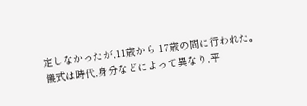定しなかったが,11歳から 17歳の間に行われた。儀式は時代,身分などによって異なり,平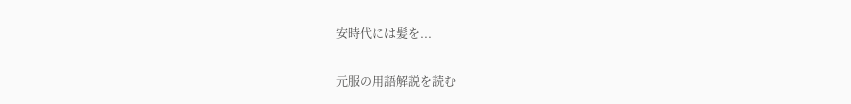安時代には髪を...

元服の用語解説を読む